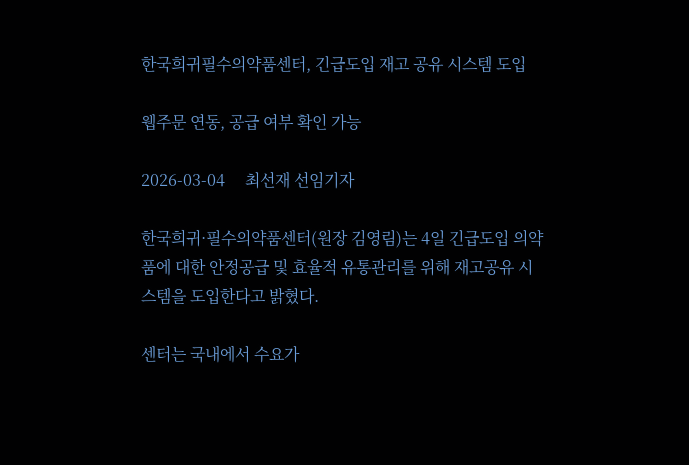한국희귀필수의약품센터, 긴급도입 재고 공유 시스템 도입

웹주문 연동, 공급 여부 확인 가능

2026-03-04     최선재 선임기자

한국희귀·필수의약품센터(원장 김영림)는 4일 긴급도입 의약품에 대한 안정공급 및 효율적 유통관리를 위해 재고공유 시스템을 도입한다고 밝혔다.

센터는 국내에서 수요가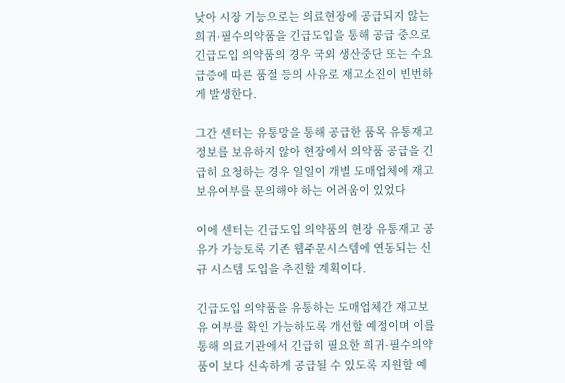낮아 시장 기능으로는 의료현장에 공급되지 않는 희귀·필수의약품을 긴급도입을 통해 공급 중으로 긴급도입 의약품의 경우 국외 생산중단 또는 수요급증에 따른 품절 등의 사유로 재고소진이 빈번하게 발생한다.

그간 센터는 유통망을 통해 공급한 품목 유통재고 정보를 보유하지 않아 현장에서 의약품 공급을 긴급히 요청하는 경우 일일이 개별 도매업체에 재고 보유여부를 문의해야 하는 어려움이 있었다

이에 센터는 긴급도입 의약품의 현장 유통재고 공유가 가능토록 기존 웹주문시스템에 연동되는 신규 시스템 도입을 추진할 계획이다.

긴급도입 의약품을 유통하는 도매업체간 재고보유 여부를 확인 가능하도록 개선할 예정이며 이를 통해 의료기관에서 긴급히 필요한 희귀·필수의약품이 보다 신속하게 공급될 수 있도록 지원할 예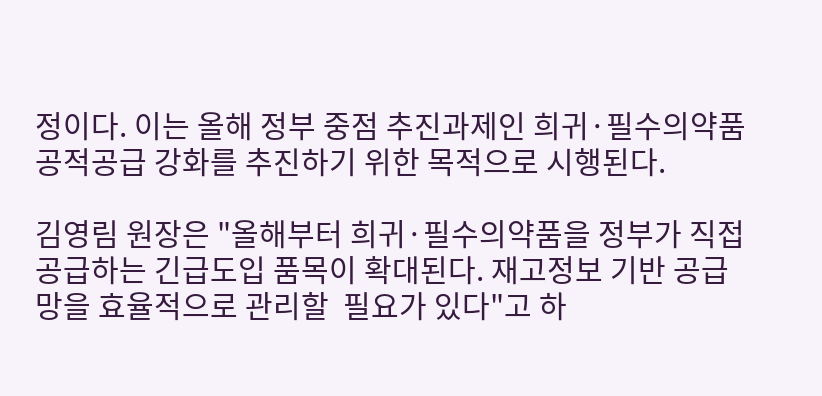정이다. 이는 올해 정부 중점 추진과제인 희귀·필수의약품 공적공급 강화를 추진하기 위한 목적으로 시행된다.

김영림 원장은 "올해부터 희귀·필수의약품을 정부가 직접 공급하는 긴급도입 품목이 확대된다. 재고정보 기반 공급망을 효율적으로 관리할  필요가 있다"고 하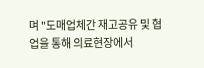며 "도매업체간 재고공유 및 협업을 통해 의료현장에서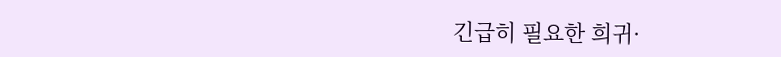긴급히 필요한 희귀·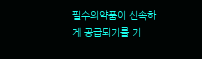필수의약품이 신속하게 공급되기를 기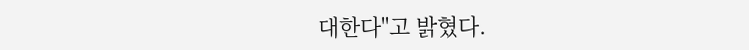대한다"고 밝혔다.